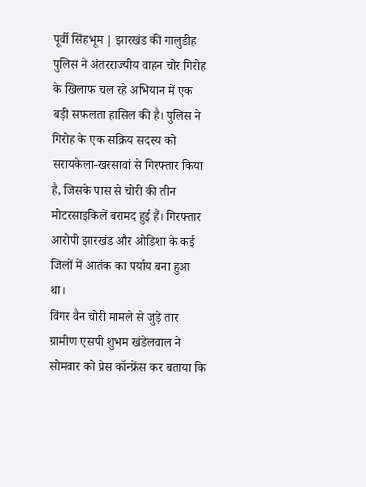पूर्वी सिंहभूम | झारखंड की गालुडीह पुलिस ने अंतरराज्यीय वाहन चोर गिरोह के खिलाफ चल रहे अभियान में एक बड़ी सफलता हासिल की है। पुलिस ने गिरोह के एक सक्रिय सदस्य को सरायकेला-खरसावां से गिरफ्तार किया है, जिसके पास से चोरी की तीन मोटरसाइकिलें बरामद हुई हैं। गिरफ्तार आरोपी झारखंड और ओडिशा के कई जिलों में आतंक का पर्याय बना हुआ था।
विंगर वैन चोरी मामले से जुड़े तार
ग्रामीण एसपी शुभम खंडेलवाल ने सोमवार को प्रेस कॉन्फ्रेंस कर बताया कि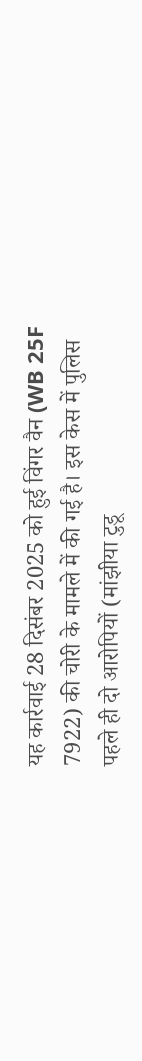यह कार्रवाई 28 दिसंबर 2025 को हुई विंगर वैन (WB 25F 7922) की चोरी के मामले में की गई है। इस केस में पुलिस पहले ही दो आरोपियों (मांझीया टुडू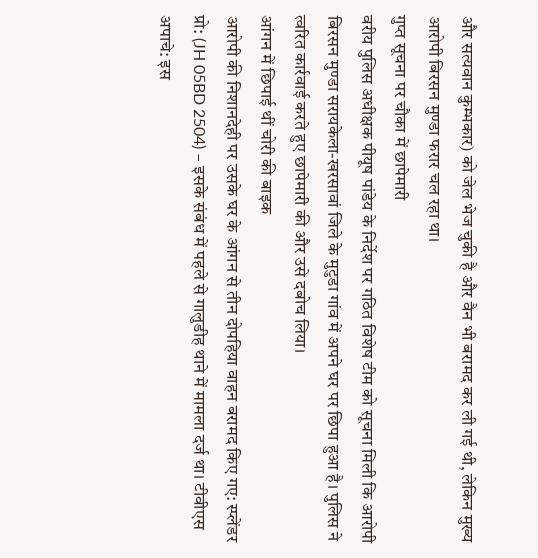और सत्यवान कुम्भकार) को जेल भेज चुकी है और वैन भी बरामद कर ली गई थी, लेकिन मुख्य आरोपी बिरसन मुण्डा फरार चल रहा था।
गुप्त सूचना पर चौका में छापेमारी
वरीय पुलिस अधीक्षक पीयूष पांडेय के निर्देश पर गठित विशेष टीम को सूचना मिली कि आरोपी बिरसन मुण्डा सरायकेला-खरसावां जिले के मुटुडा गांव में अपने घर पर छिपा हुआ है। पुलिस ने त्वरित कार्रवाई करते हुए छापेमारी की और उसे दबोच लिया।
आंगन में छिपाई थीं चोरी की बाइक
आरोपी की निशानदेही पर उसके घर के आंगन से तीन दोपहिया वाहन बरामद किए गए: स्प्लेंडर प्रो: (JH 05BD 2504) – इसके संबंध में पहले से गालुडीह थाने में मामला दर्ज था। टीवीएस अपाचे: इस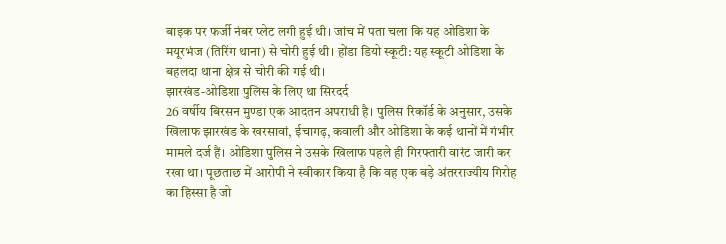बाइक पर फर्जी नंबर प्लेट लगी हुई थी। जांच में पता चला कि यह ओडिशा के मयूरभंज (तिरिंग थाना) से चोरी हुई थी। होंडा डियो स्कूटी: यह स्कूटी ओडिशा के बहलदा थाना क्षेत्र से चोरी की गई थी।
झारखंड-ओडिशा पुलिस के लिए था सिरदर्द
26 वर्षीय बिरसन मुण्डा एक आदतन अपराधी है। पुलिस रिकॉर्ड के अनुसार, उसके खिलाफ झारखंड के खरसावां, ईचागढ़, कवाली और ओडिशा के कई थानों में गंभीर मामले दर्ज हैं। ओडिशा पुलिस ने उसके खिलाफ पहले ही गिरफ्तारी वारंट जारी कर रखा था। पूछताछ में आरोपी ने स्वीकार किया है कि वह एक बड़े अंतरराज्यीय गिरोह का हिस्सा है जो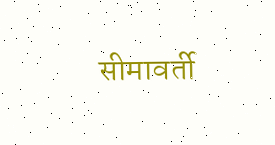सीमावर्ती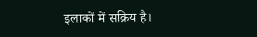इलाकों में सक्रिय है।